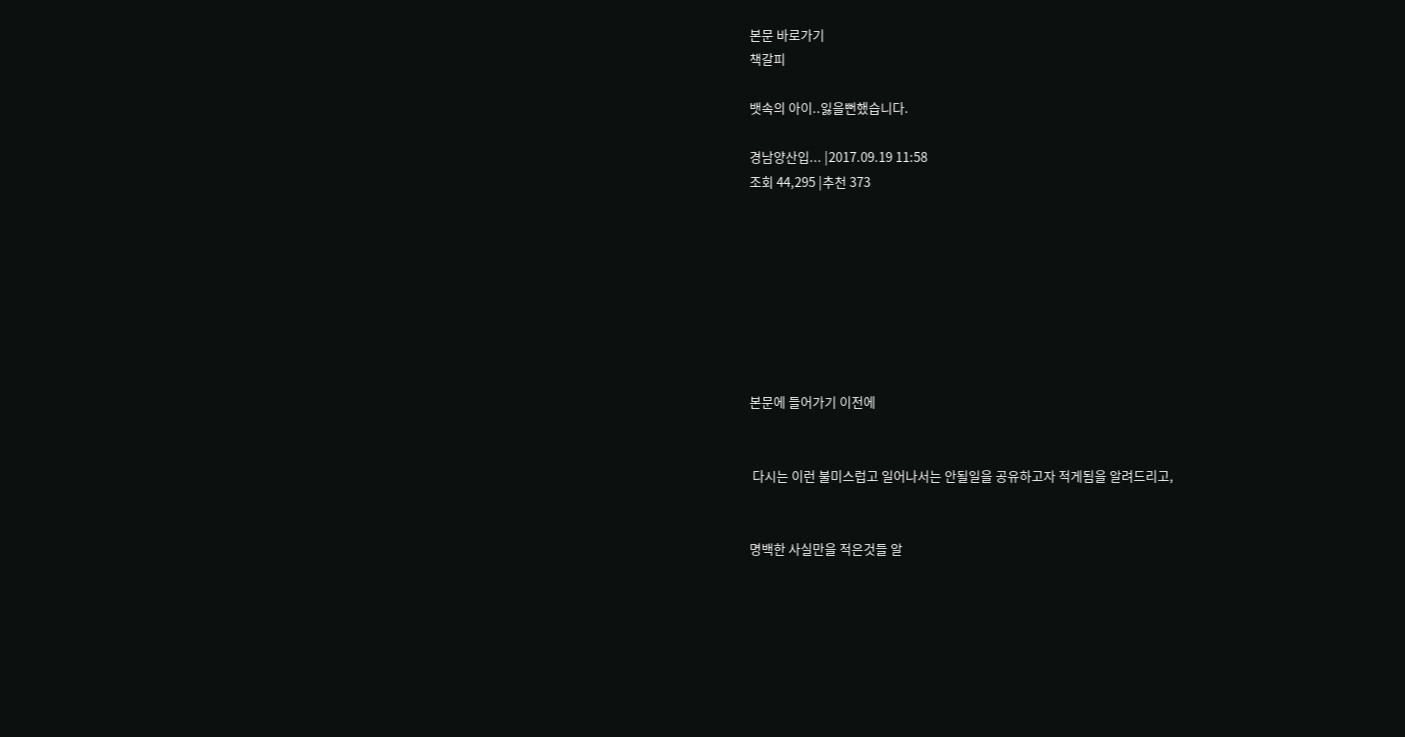본문 바로가기
책갈피

뱃속의 아이..잃을뻔했습니다.

경남양산입... |2017.09.19 11:58
조회 44,295 |추천 373








본문에 들어가기 이전에


 다시는 이런 불미스럽고 일어나서는 안될일을 공유하고자 적게됨을 알려드리고,


명백한 사실만을 적은것들 알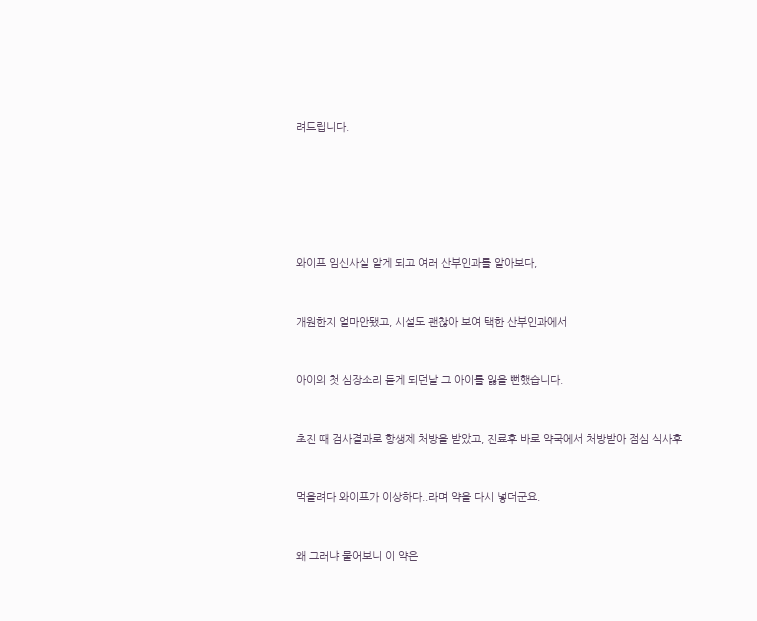려드립니다.






와이프 임신사실 알게 되고 여러 산부인과를 알아보다,


개원한지 얼마안됐고, 시설도 괜찮아 보여 택한 산부인과에서


아이의 첫 심장소리 듣게 되던날 그 아이를 잃을 뻔했습니다.


초진 때 검사결과로 항생제 처방을 받았고, 진료후 바로 약국에서 처방받아 점심 식사후


먹을려다 와이프가 이상하다..라며 약을 다시 넣더군요.


왜 그러냐 물어보니 이 약은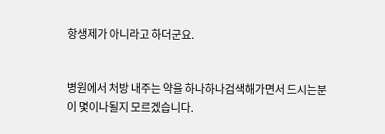항생제가 아니라고 하더군요.


병원에서 처방 내주는 약을 하나하나검색해가면서 드시는분이 몇이나될지 모르겠습니다.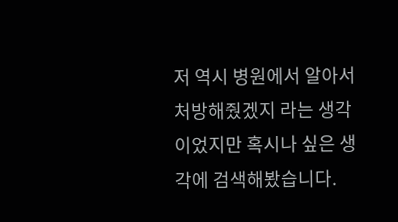저 역시 병원에서 알아서 처방해줬겠지 라는 생각이었지만 혹시나 싶은 생각에 검색해봤습니다.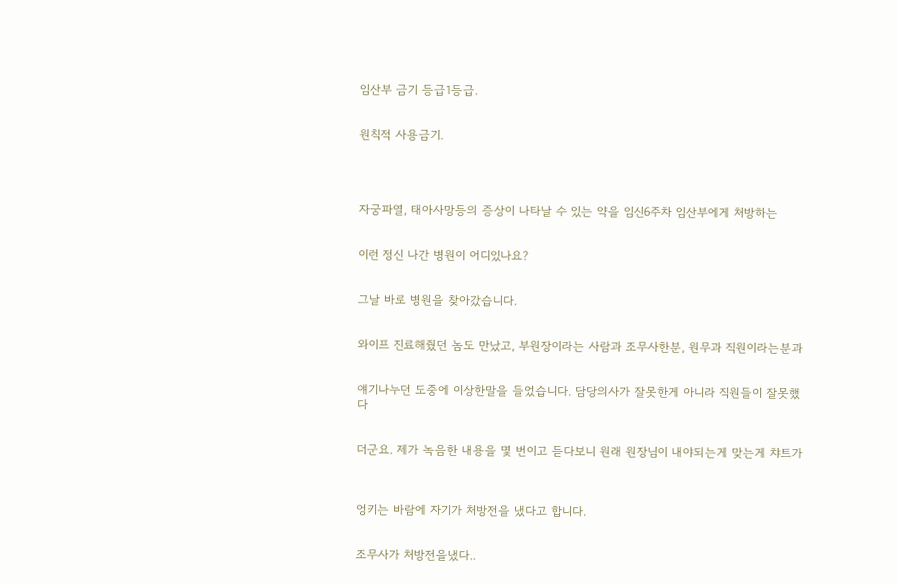임산부 금기 등급1등급.


원칙적 사용금기.




자궁파열, 태아사망등의 증상이 나타날 수 있는 약을 임신6주차 임산부에게 처방하는


이런 정신 나간 병원이 어디있나요?


그날 바로 병원을 찾아갔습니다.


와이프 진료해줬던 놈도 만났고, 부원장이라는 사람과 조무사한분, 원무과 직원이라는분과


얘기나누던 도중에 이상한말을 들었습니다. 담당의사가 잘못한게 아니라 직원들이 잘못했다


더군요. 제가 녹음한 내용을 몇 번이고 듣다보니 원래 원장님이 내야되는게 맞는게 챠트가



엉키는 바람에 자기가 처방전을 냈다고 합니다.


조무사가 처방전을냈다..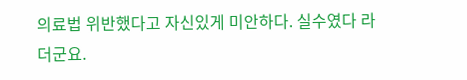의료법 위반했다고 자신있게 미안하다. 실수였다 라더군요.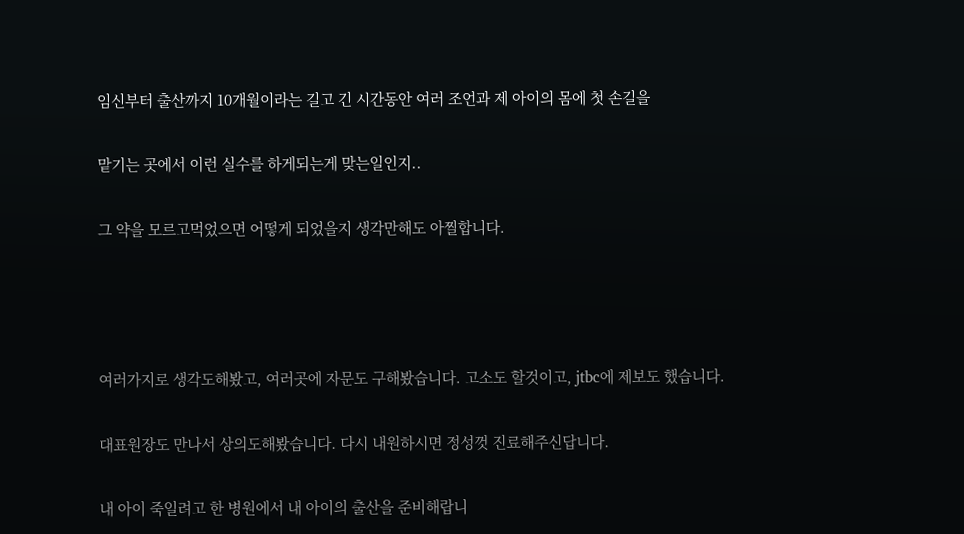임신부터 출산까지 10개월이라는 길고 긴 시간동안 여러 조언과 제 아이의 몸에 첫 손길을


맡기는 곳에서 이런 실수를 하게되는게 맞는일인지..


그 약을 모르고먹었으면 어떻게 되었을지 생각만해도 아찔합니다.






여러가지로 생각도해봤고, 여러곳에 자문도 구해봤습니다. 고소도 할것이고, jtbc에 제보도 했습니다.


대표원장도 만나서 상의도해봤습니다. 다시 내원하시면 정성껏 진료해주신답니다.


내 아이 죽일려고 한 병원에서 내 아이의 출산을 준비해랍니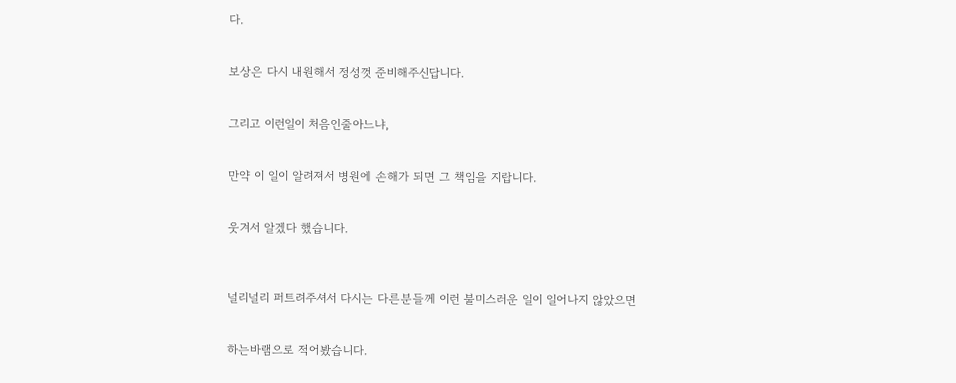다.


보상은 다시 내원해서 정성껏 준비해주신답니다.


그리고 이런일이 처음인줄아느냐,


만약 이 일이 알려져서 병원에 손해가 되면 그 책임을 지랍니다.


웃겨서 알겠다 했습니다.



널리널리 퍼트려주셔서 다시는 다른분들께 이런 불미스러운 일이 일어나지 않았으면


하는바램으로 적어봤습니다.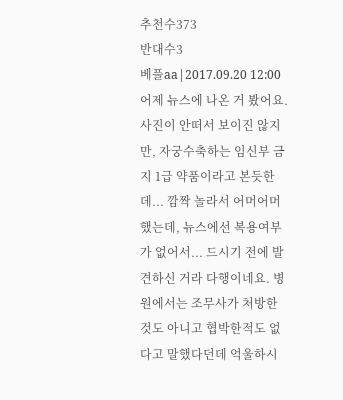추천수373
반대수3
베플aa|2017.09.20 12:00
어제 뉴스에 나온 거 봤어요. 사진이 안떠서 보이진 않지만, 자궁수축하는 임신부 금지 1급 약품이라고 본듯한데... 깜짝 놀라서 어머어머 했는데, 뉴스에선 복용여부가 없어서... 드시기 전에 발견하신 거라 다행이네요. 병원에서는 조무사가 처방한 것도 아니고 협박한적도 없다고 말했다던데 억울하시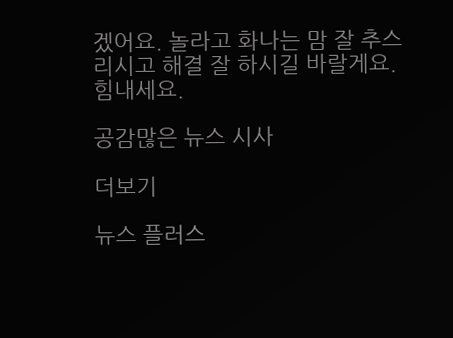겠어요. 놀라고 화나는 맘 잘 추스리시고 해결 잘 하시길 바랄게요. 힘내세요.

공감많은 뉴스 시사

더보기

뉴스 플러스